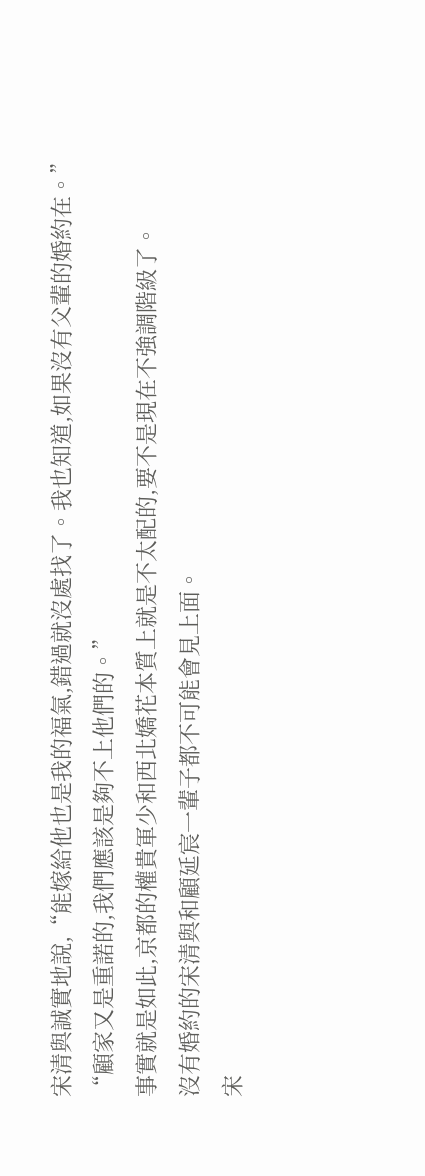宋清與誠實地說,“能嫁給他也是我的福氣,錯過就沒處找了。我也知道,如果沒有父輩的婚約在。”
“顧家又是重諾的,我們應該是夠不上他們的。”
事實就是如此,京都的權貴軍少和西北嬌花本質上就是不太配的,要不是現在不強調階級了。
沒有婚約的宋清與和顧延宸一輩子都不可能會見上面。
宋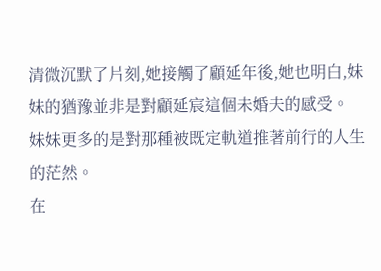清微沉默了片刻,她接觸了顧延年後,她也明白,妹妹的猶豫並非是對顧延宸這個未婚夫的感受。
妹妹更多的是對那種被既定軌道推著前行的人生的茫然。
在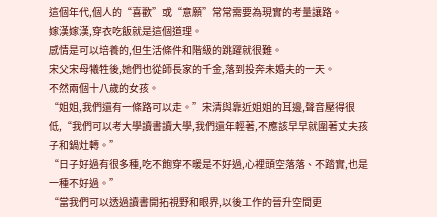這個年代,個人的“喜歡”或“意願”常常需要為現實的考量讓路。
嫁漢嫁漢,穿衣吃飯就是這個道理。
感情是可以培養的,但生活條件和階級的跳躍就很難。
宋父宋母犧牲後,她們也從師長家的千金,落到投奔未婚夫的一天。
不然兩個十八歲的女孩。
“姐姐,我們還有一條路可以走。”宋清與靠近姐姐的耳邊,聲音壓得很低,“我們可以考大學讀書讀大學,我們還年輕著,不應該早早就圍著丈夫孩子和鍋灶轉。”
“日子好過有很多種,吃不飽穿不暖是不好過,心裡頭空落落、不踏實,也是一種不好過。”
“當我們可以透過讀書開拓視野和眼界,以後工作的晉升空間更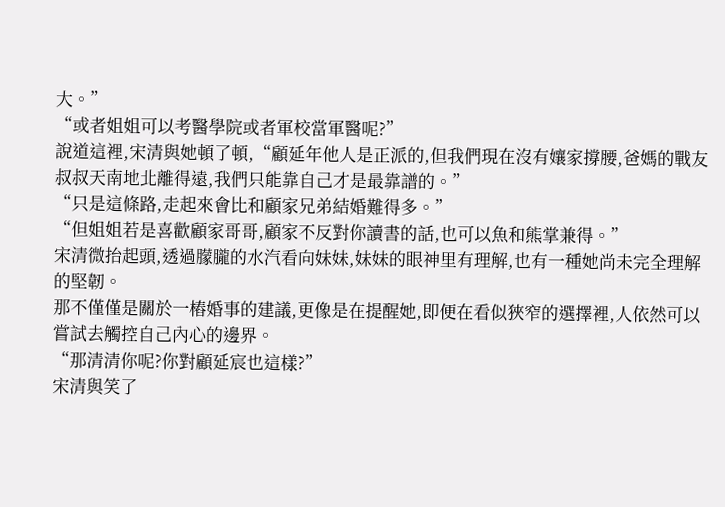大。”
“或者姐姐可以考醫學院或者軍校當軍醫呢?”
說道這裡,宋清與她頓了頓,“顧延年他人是正派的,但我們現在沒有孃家撐腰,爸媽的戰友叔叔天南地北離得遠,我們只能靠自己才是最靠譜的。”
“只是這條路,走起來會比和顧家兄弟結婚難得多。”
“但姐姐若是喜歡顧家哥哥,顧家不反對你讀書的話,也可以魚和熊掌兼得。”
宋清微抬起頭,透過朦朧的水汽看向妹妹,妹妹的眼神里有理解,也有一種她尚未完全理解的堅韌。
那不僅僅是關於一樁婚事的建議,更像是在提醒她,即便在看似狹窄的選擇裡,人依然可以嘗試去觸控自己內心的邊界。
“那清清你呢?你對顧延宸也這樣?”
宋清與笑了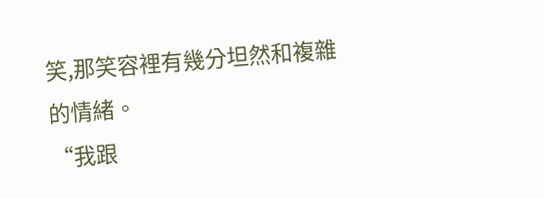笑,那笑容裡有幾分坦然和複雜的情緒。
“我跟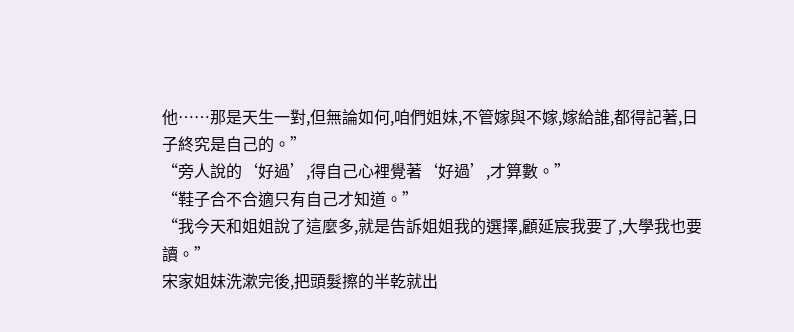他……那是天生一對,但無論如何,咱們姐妹,不管嫁與不嫁,嫁給誰,都得記著,日子終究是自己的。”
“旁人說的‘好過’,得自己心裡覺著‘好過’,才算數。”
“鞋子合不合適只有自己才知道。”
“我今天和姐姐說了這麼多,就是告訴姐姐我的選擇,顧延宸我要了,大學我也要讀。”
宋家姐妹洗漱完後,把頭髮擦的半乾就出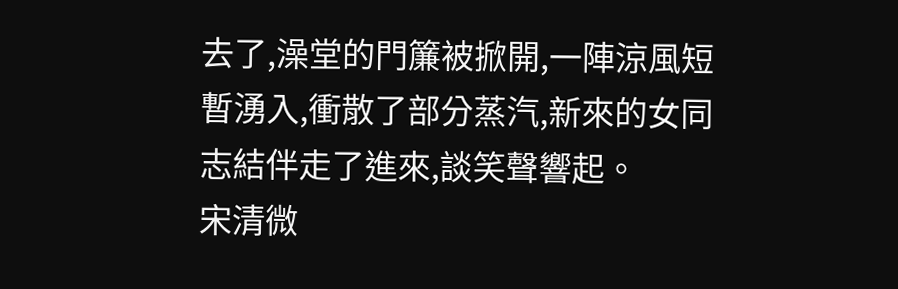去了,澡堂的門簾被掀開,一陣涼風短暫湧入,衝散了部分蒸汽,新來的女同志結伴走了進來,談笑聲響起。
宋清微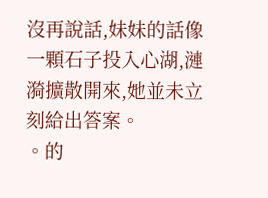沒再說話,妹妹的話像一顆石子投入心湖,漣漪擴散開來,她並未立刻給出答案。
。的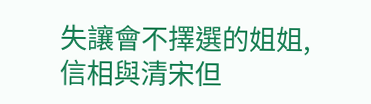失讓會不擇選的姐姐,信相與清宋但